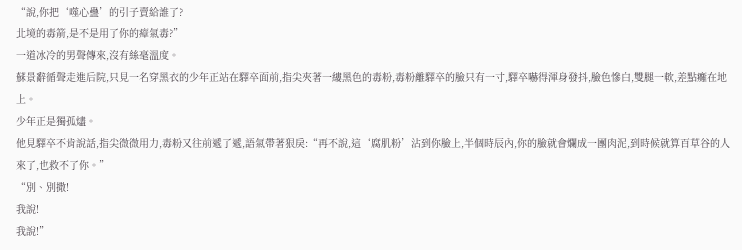“說,你把‘噬心蠱’的引子賣給誰了?
北境的毒箭,是不是用了你的瘴氣毒?”
一道冰冷的男聲傳來,沒有絲毫溫度。
蘇景辭循聲走進后院,只見一名穿黑衣的少年正站在驛卒面前,指尖夾著一縷黑色的毒粉,毒粉離驛卒的臉只有一寸,驛卒嚇得渾身發抖,臉色慘白,雙腿一軟,差點癱在地上。
少年正是獨孤燼。
他見驛卒不肯說話,指尖微微用力,毒粉又往前遞了遞,語氣帶著狠戾:“再不說,這‘腐肌粉’沾到你臉上,半個時辰內,你的臉就會爛成一團肉泥,到時候就算百草谷的人來了,也救不了你。”
“別、別撒!
我說!
我說!”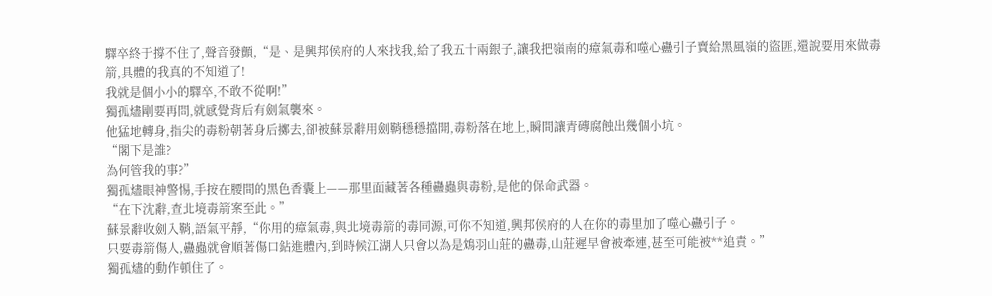驛卒終于撐不住了,聲音發顫,“是、是興邦侯府的人來找我,給了我五十兩銀子,讓我把嶺南的瘴氣毒和噬心蠱引子賣給黑風嶺的盜匪,還說要用來做毒箭,具體的我真的不知道了!
我就是個小小的驛卒,不敢不從啊!”
獨孤燼剛要再問,就感覺背后有劍氣襲來。
他猛地轉身,指尖的毒粉朝著身后擲去,卻被蘇景辭用劍鞘穩穩擋開,毒粉落在地上,瞬間讓青磚腐蝕出幾個小坑。
“閣下是誰?
為何管我的事?”
獨孤燼眼神警惕,手按在腰間的黑色香囊上——那里面藏著各種蠱蟲與毒粉,是他的保命武器。
“在下沈辭,查北境毒箭案至此。”
蘇景辭收劍入鞘,語氣平靜,“你用的瘴氣毒,與北境毒箭的毒同源,可你不知道,興邦侯府的人在你的毒里加了噬心蠱引子。
只要毒箭傷人,蠱蟲就會順著傷口鉆進體內,到時候江湖人只會以為是鴆羽山莊的蠱毒,山莊遲早會被牽連,甚至可能被**追責。”
獨孤燼的動作頓住了。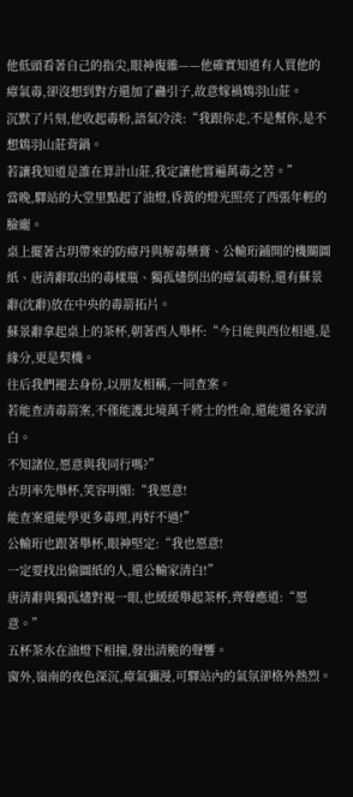他低頭看著自己的指尖,眼神復雜——他確實知道有人買他的瘴氣毒,卻沒想到對方還加了蠱引子,故意嫁禍鴆羽山莊。
沉默了片刻,他收起毒粉,語氣冷淡:“我跟你走,不是幫你,是不想鴆羽山莊背鍋。
若讓我知道是誰在算計山莊,我定讓他嘗遍萬毒之苦。”
當晚,驛站的大堂里點起了油燈,昏黃的燈光照亮了西張年輕的臉龐。
桌上擺著古玥帶來的防瘴丹與解毒藥膏、公輸珩鋪開的機關圖紙、唐清辭取出的毒樣瓶、獨孤燼倒出的瘴氣毒粉,還有蘇景辭(沈辭)放在中央的毒箭拓片。
蘇景辭拿起桌上的茶杯,朝著西人舉杯:“今日能與西位相遇,是緣分,更是契機。
往后我們褪去身份,以朋友相稱,一同查案。
若能查清毒箭案,不僅能護北境萬千將士的性命,還能還各家清白。
不知諸位,愿意與我同行嗎?”
古玥率先舉杯,笑容明媚:“我愿意!
能查案還能學更多毒理,再好不過!”
公輸珩也跟著舉杯,眼神堅定:“我也愿意!
一定要找出偷圖紙的人,還公輸家清白!”
唐清辭與獨孤燼對視一眼,也緩緩舉起茶杯,齊聲應道:“愿意。”
五杯茶水在油燈下相撞,發出清脆的聲響。
窗外,嶺南的夜色深沉,瘴氣彌漫,可驛站內的氣氛卻格外熱烈。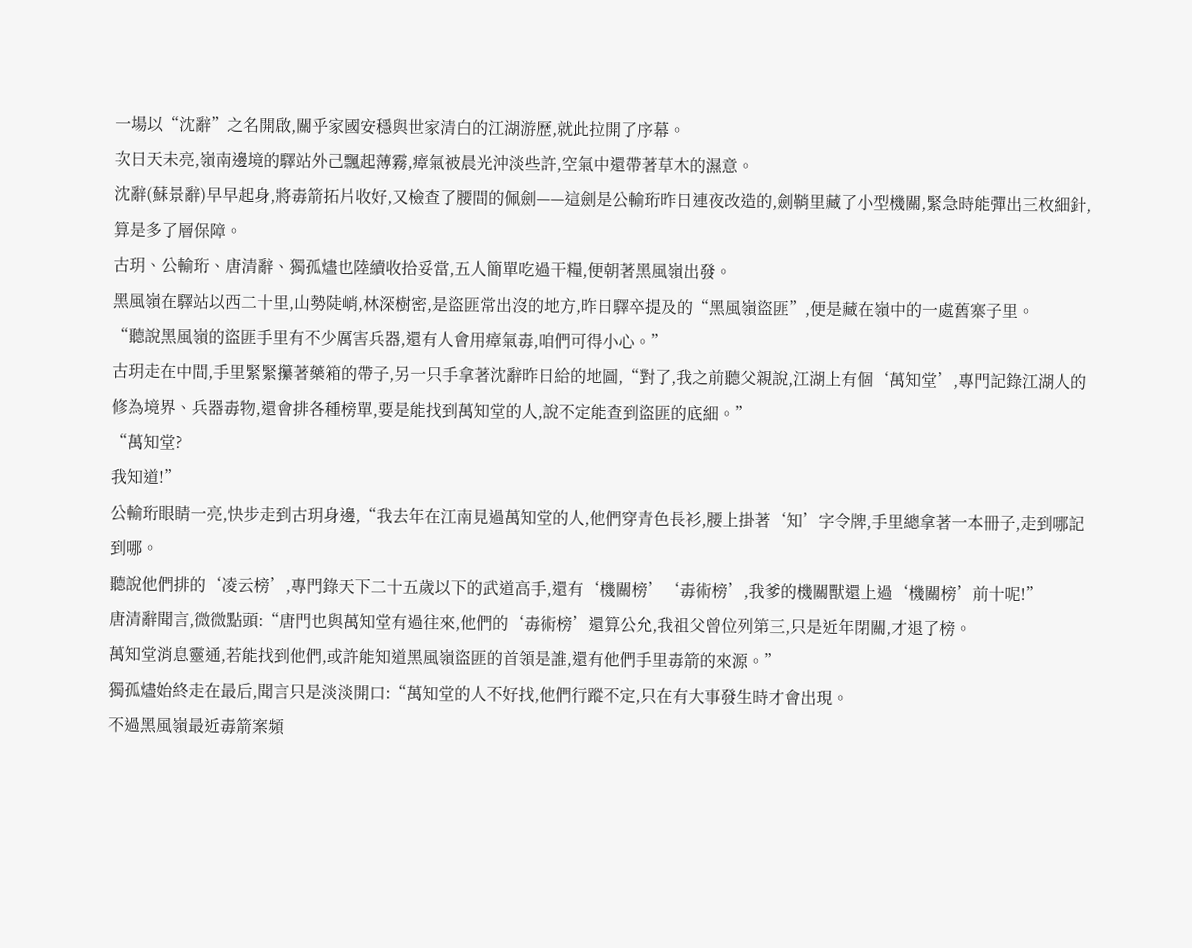一場以“沈辭”之名開啟,關乎家國安穩與世家清白的江湖游歷,就此拉開了序幕。
次日天未亮,嶺南邊境的驛站外己飄起薄霧,瘴氣被晨光沖淡些許,空氣中還帶著草木的濕意。
沈辭(蘇景辭)早早起身,將毒箭拓片收好,又檢查了腰間的佩劍——這劍是公輸珩昨日連夜改造的,劍鞘里藏了小型機關,緊急時能彈出三枚細針,算是多了層保障。
古玥、公輸珩、唐清辭、獨孤燼也陸續收拾妥當,五人簡單吃過干糧,便朝著黑風嶺出發。
黑風嶺在驛站以西二十里,山勢陡峭,林深樹密,是盜匪常出沒的地方,昨日驛卒提及的“黑風嶺盜匪”,便是藏在嶺中的一處舊寨子里。
“聽說黑風嶺的盜匪手里有不少厲害兵器,還有人會用瘴氣毒,咱們可得小心。”
古玥走在中間,手里緊緊攥著藥箱的帶子,另一只手拿著沈辭昨日給的地圖,“對了,我之前聽父親說,江湖上有個‘萬知堂’,專門記錄江湖人的修為境界、兵器毒物,還會排各種榜單,要是能找到萬知堂的人,說不定能查到盜匪的底細。”
“萬知堂?
我知道!”
公輸珩眼睛一亮,快步走到古玥身邊,“我去年在江南見過萬知堂的人,他們穿青色長衫,腰上掛著‘知’字令牌,手里總拿著一本冊子,走到哪記到哪。
聽說他們排的‘凌云榜’,專門錄天下二十五歲以下的武道高手,還有‘機關榜’‘毒術榜’,我爹的機關獸還上過‘機關榜’前十呢!”
唐清辭聞言,微微點頭:“唐門也與萬知堂有過往來,他們的‘毒術榜’還算公允,我祖父曾位列第三,只是近年閉關,才退了榜。
萬知堂消息靈通,若能找到他們,或許能知道黑風嶺盜匪的首領是誰,還有他們手里毒箭的來源。”
獨孤燼始終走在最后,聞言只是淡淡開口:“萬知堂的人不好找,他們行蹤不定,只在有大事發生時才會出現。
不過黑風嶺最近毒箭案頻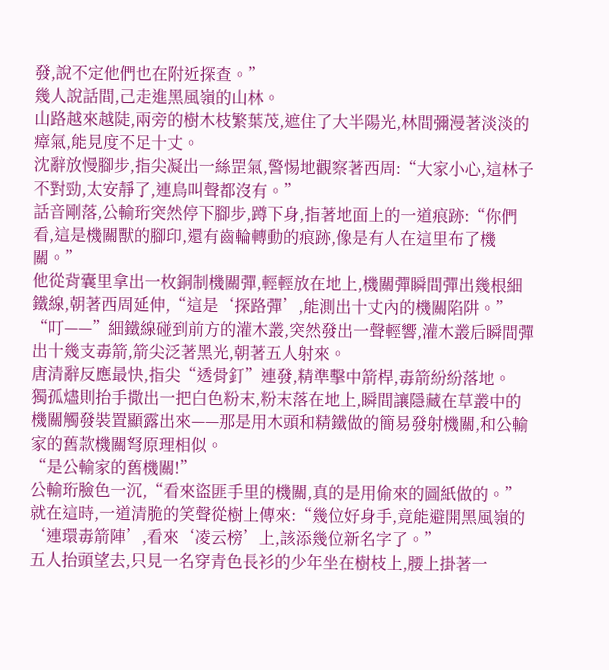發,說不定他們也在附近探查。”
幾人說話間,己走進黑風嶺的山林。
山路越來越陡,兩旁的樹木枝繁葉茂,遮住了大半陽光,林間彌漫著淡淡的瘴氣,能見度不足十丈。
沈辭放慢腳步,指尖凝出一絲罡氣,警惕地觀察著西周:“大家小心,這林子不對勁,太安靜了,連鳥叫聲都沒有。”
話音剛落,公輸珩突然停下腳步,蹲下身,指著地面上的一道痕跡:“你們看,這是機關獸的腳印,還有齒輪轉動的痕跡,像是有人在這里布了機關。”
他從背囊里拿出一枚銅制機關彈,輕輕放在地上,機關彈瞬間彈出幾根細鐵線,朝著西周延伸,“這是‘探路彈’,能測出十丈內的機關陷阱。”
“叮——”細鐵線碰到前方的灌木叢,突然發出一聲輕響,灌木叢后瞬間彈出十幾支毒箭,箭尖泛著黑光,朝著五人射來。
唐清辭反應最快,指尖“透骨釘”連發,精準擊中箭桿,毒箭紛紛落地。
獨孤燼則抬手撒出一把白色粉末,粉末落在地上,瞬間讓隱藏在草叢中的機關觸發裝置顯露出來——那是用木頭和精鐵做的簡易發射機關,和公輸家的舊款機關弩原理相似。
“是公輸家的舊機關!”
公輸珩臉色一沉,“看來盜匪手里的機關,真的是用偷來的圖紙做的。”
就在這時,一道清脆的笑聲從樹上傳來:“幾位好身手,竟能避開黑風嶺的‘連環毒箭陣’,看來‘凌云榜’上,該添幾位新名字了。”
五人抬頭望去,只見一名穿青色長衫的少年坐在樹枝上,腰上掛著一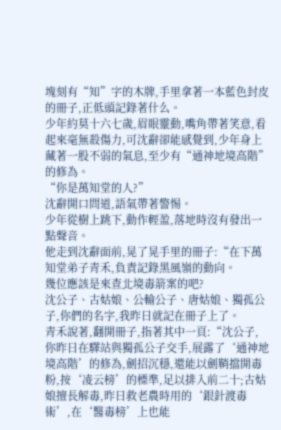塊刻有“知”字的木牌,手里拿著一本藍色封皮的冊子,正低頭記錄著什么。
少年約莫十六七歲,眉眼靈動,嘴角帶著笑意,看起來毫無殺傷力,可沈辭卻能感覺到,少年身上藏著一股不弱的氣息,至少有“通神地境高階”的修為。
“你是萬知堂的人?”
沈辭開口問道,語氣帶著警惕。
少年從樹上跳下,動作輕盈,落地時沒有發出一點聲音。
他走到沈辭面前,晃了晃手里的冊子:“在下萬知堂弟子青禾,負責記錄黑風嶺的動向。
幾位應該是來查北境毒箭案的吧?
沈公子、古姑娘、公輸公子、唐姑娘、獨孤公子,你們的名字,我昨日就記在冊子上了。
青禾說著,翻開冊子,指著其中一頁:“沈公子,你昨日在驛站與獨孤公子交手,展露了‘通神地境高階’的修為,劍招沉穩,還能以劍鞘擋開毒粉,按‘凌云榜’的標準,足以排入前二十;古姑娘擅長解毒,昨日救老農時用的‘銀針渡毒術’,在‘醫毒榜’上也能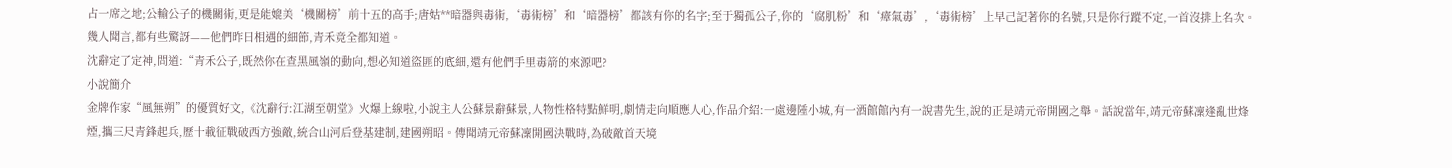占一席之地;公輸公子的機關術,更是能媲美‘機關榜’前十五的高手;唐姑**暗器與毒術,‘毒術榜’和‘暗器榜’都該有你的名字;至于獨孤公子,你的‘腐肌粉’和‘瘴氣毒’,‘毒術榜’上早己記著你的名號,只是你行蹤不定,一首沒排上名次。
幾人聞言,都有些驚訝——他們昨日相遇的細節,青禾竟全都知道。
沈辭定了定神,問道:“青禾公子,既然你在查黑風嶺的動向,想必知道盜匪的底細,還有他們手里毒箭的來源吧?
小說簡介
金牌作家“風無朔”的優質好文,《沈辭行:江湖至朝堂》火爆上線啦,小說主人公蘇景辭蘇景,人物性格特點鮮明,劇情走向順應人心,作品介紹:一處邊陲小城,有一酒館館內有一說書先生,說的正是靖元帝開國之舉。話說當年,靖元帝蘇凜逢亂世烽煙,攜三尺青鋒起兵,歷十載征戰破西方強敵,統合山河后登基建制,建國朔昭。傳聞靖元帝蘇凜開國決戰時,為破敵首天境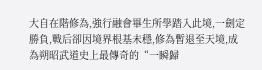大自在階修為,強行融會畢生所學踏入此境,一劍定勝負,戰后卻因境界根基未穩,修為暫退至天境,成為朔昭武道史上最傳奇的“一瞬歸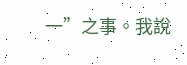一”之事。我說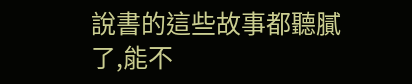說書的這些故事都聽膩了,能不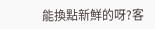能換點新鮮的呀?客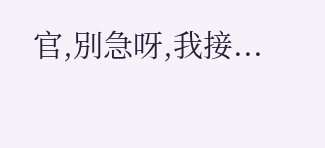官,別急呀,我接...